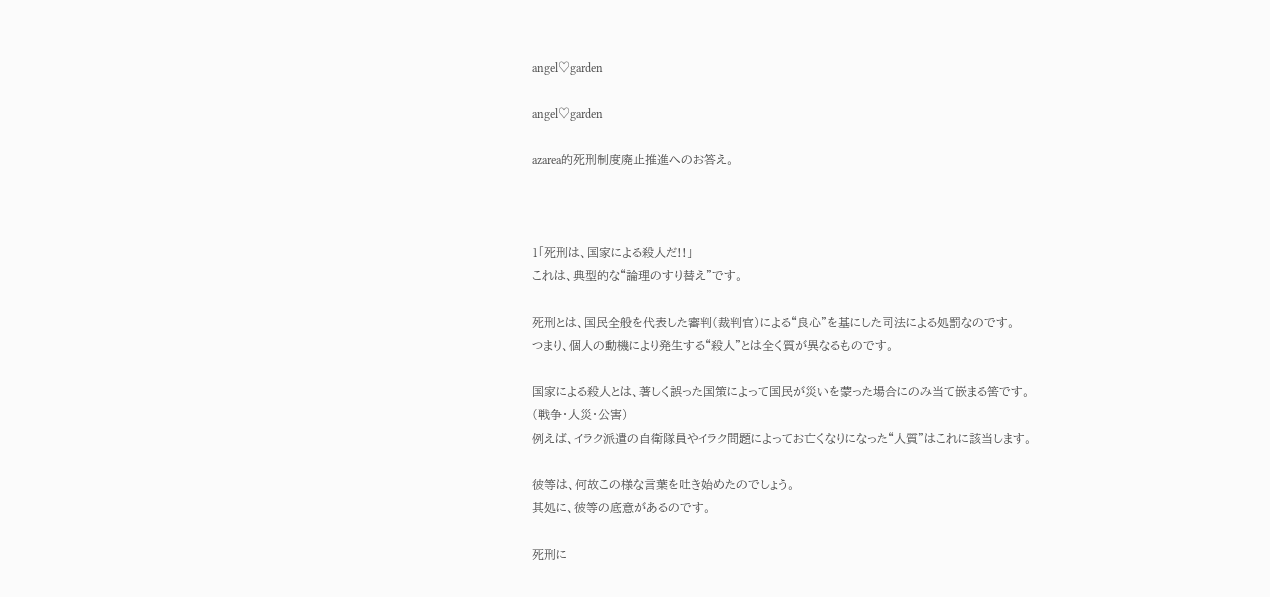angel♡garden

angel♡garden

azarea的死刑制度廃止推進へのお答え。



1「死刑は、国家による殺人だ!!」
これは、典型的な“論理のすり替え”です。

死刑とは、国民全般を代表した審判(裁判官)による“良心”を基にした司法による処罰なのです。
つまり、個人の動機により発生する“殺人”とは全く質が異なるものです。

国家による殺人とは、著しく誤った国策によって国民が災いを蒙った場合にのみ当て嵌まる筈です。
(戦争・人災・公害)
例えば、イラク派遣の自衛隊員やイラク問題によってお亡くなりになった“人質”はこれに該当します。

彼等は、何故この様な言葉を吐き始めたのでしょう。
其処に、彼等の底意があるのです。

死刑に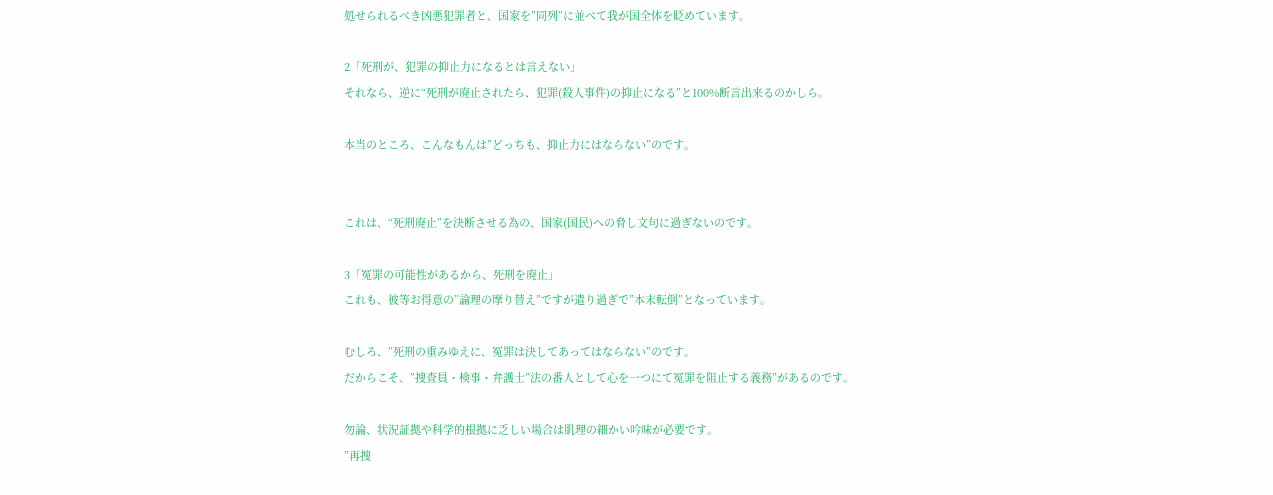処せられるべき凶悪犯罪者と、国家を”同列”に並べて我が国全体を貶めています。

2「死刑が、犯罪の抑止力になるとは言えない」
それなら、逆に“死刑が廃止されたら、犯罪(殺人事件)の抑止になる”と100%断言出来るのかしら。

本当のところ、こんなもんは”どっちも、抑止力にはならない”のです。


これは、“死刑廃止”を決断させる為の、国家(国民)への脅し文句に過ぎないのです。

3「冤罪の可能性があるから、死刑を廃止」
これも、彼等お得意の”論理の摩り替え”ですが遣り過ぎで”本末転倒”となっています。

むしろ、”死刑の重みゆえに、冤罪は決してあってはならない”のです。
だからこそ、”捜査員・検事・弁護士”法の番人として心を一つにて冤罪を阻止する義務”があるのです。

勿論、状況証拠や科学的根拠に乏しい場合は肌理の細かい吟味が必要です。
”再捜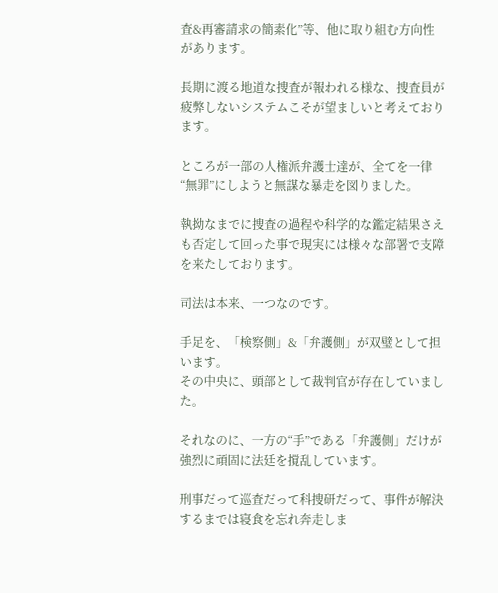査&再審請求の簡素化”等、他に取り組む方向性があります。

長期に渡る地道な捜査が報われる様な、捜査員が疲弊しないシステムこそが望ましいと考えております。

ところが一部の人権派弁護士達が、全てを一律“無罪”にしようと無謀な暴走を図りました。

執拗なまでに捜査の過程や科学的な鑑定結果さえも否定して回った事で現実には様々な部署で支障を来たしております。

司法は本来、一つなのです。

手足を、「検察側」&「弁護側」が双璧として担います。
その中央に、頭部として裁判官が存在していました。

それなのに、一方の“手”である「弁護側」だけが強烈に頑固に法廷を撹乱しています。

刑事だって巡査だって科捜研だって、事件が解決するまでは寝食を忘れ奔走しま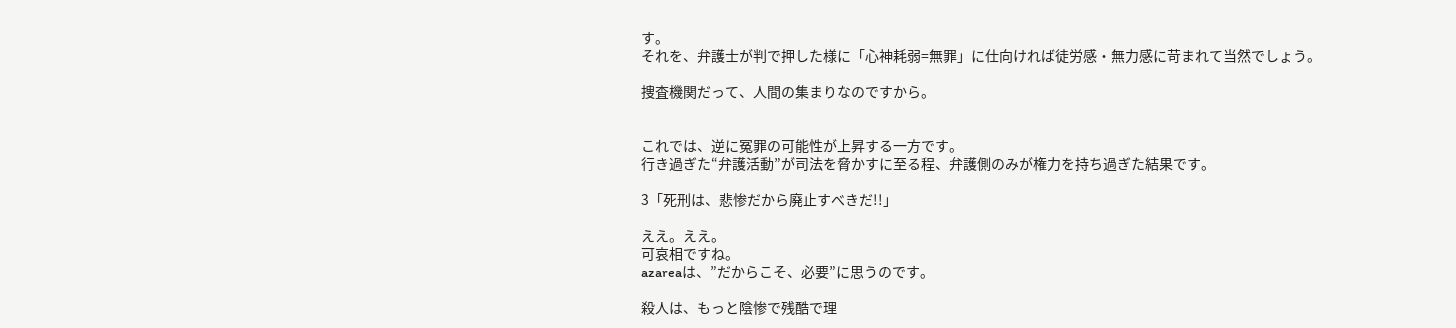す。
それを、弁護士が判で押した様に「心神耗弱=無罪」に仕向ければ徒労感・無力感に苛まれて当然でしょう。

捜査機関だって、人間の集まりなのですから。


これでは、逆に冤罪の可能性が上昇する一方です。
行き過ぎた“弁護活動”が司法を脅かすに至る程、弁護側のみが権力を持ち過ぎた結果です。

3「死刑は、悲惨だから廃止すべきだ!!」

ええ。ええ。
可哀相ですね。
azareaは、”だからこそ、必要”に思うのです。

殺人は、もっと陰惨で残酷で理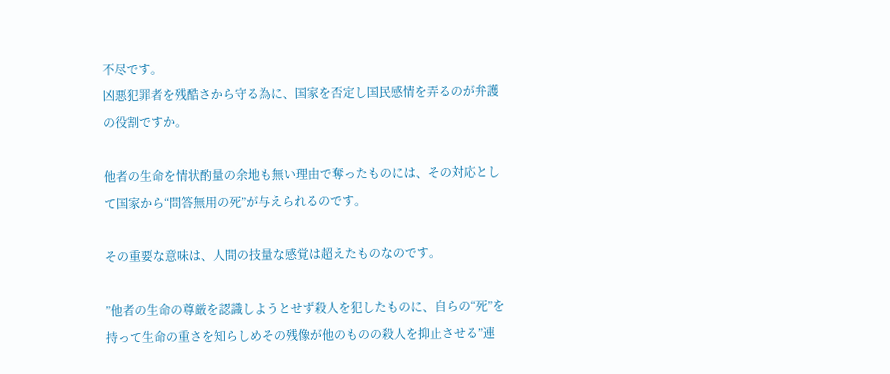不尽です。
凶悪犯罪者を残酷さから守る為に、国家を否定し国民感情を弄るのが弁護の役割ですか。

他者の生命を情状酌量の余地も無い理由で奪ったものには、その対応として国家から“問答無用の死”が与えられるのです。

その重要な意味は、人間の技量な感覚は超えたものなのです。

”他者の生命の尊厳を認識しようとせず殺人を犯したものに、自らの“死”を持って生命の重さを知らしめその残像が他のものの殺人を抑止させる”連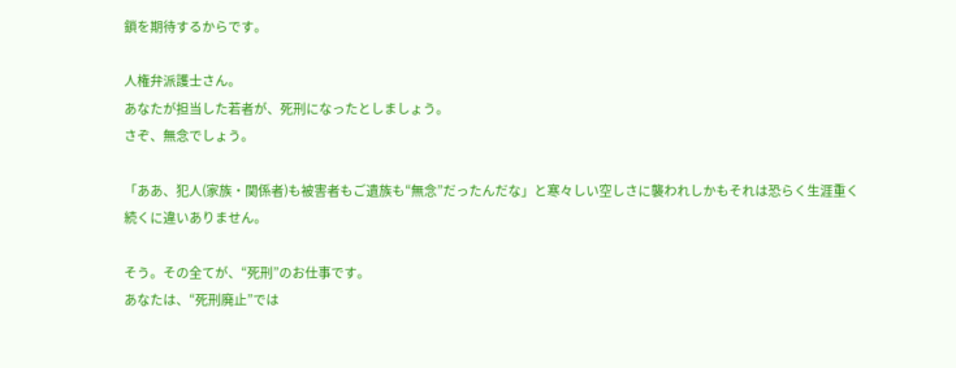鎖を期待するからです。

人権弁派護士さん。
あなたが担当した若者が、死刑になったとしましょう。
さぞ、無念でしょう。

「ああ、犯人(家族・関係者)も被害者もご遺族も“無念”だったんだな」と寒々しい空しさに襲われしかもそれは恐らく生涯重く続くに違いありません。

そう。その全てが、“死刑”のお仕事です。
あなたは、“死刑廃止”では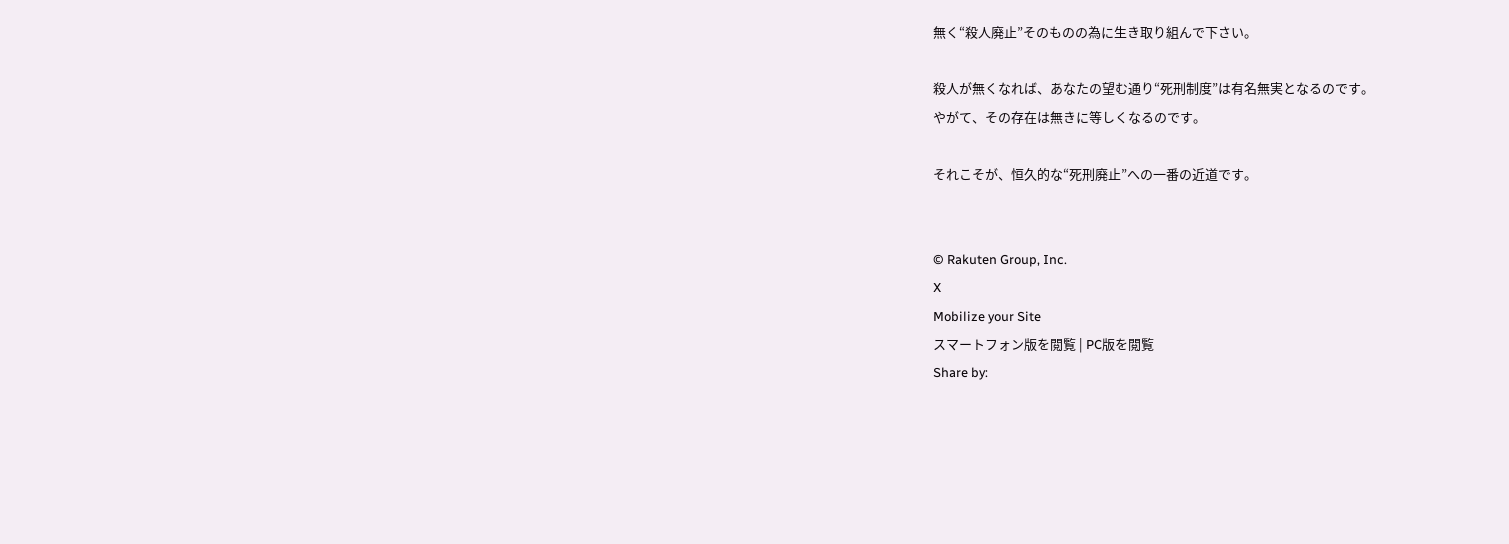無く“殺人廃止”そのものの為に生き取り組んで下さい。

殺人が無くなれば、あなたの望む通り“死刑制度”は有名無実となるのです。
やがて、その存在は無きに等しくなるのです。

それこそが、恒久的な“死刑廃止”への一番の近道です。


© Rakuten Group, Inc.
X
Mobilize your Site
スマートフォン版を閲覧 | PC版を閲覧
Share by: